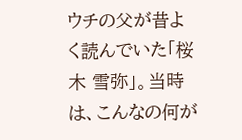ウチの父が昔よく読んでいた「桜木 雪弥」。当時は、こんなの何が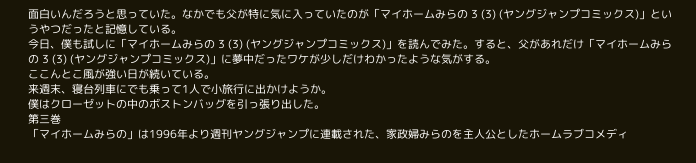面白いんだろうと思っていた。なかでも父が特に気に入っていたのが「マイホームみらの 3 (3) (ヤングジャンプコミックス)」というやつだったと記憶している。
今日、僕も試しに「マイホームみらの 3 (3) (ヤングジャンプコミックス)」を読んでみた。すると、父があれだけ「マイホームみらの 3 (3) (ヤングジャンプコミックス)」に夢中だったワケが少しだけわかったような気がする。
ここんとこ風が強い日が続いている。
来週末、寝台列車にでも乗って1人で小旅行に出かけようか。
僕はクローゼットの中のボストンバッグを引っ張り出した。
第三巻
「マイホームみらの」は1996年より週刊ヤングジャンプに連載された、家政婦みらのを主人公としたホームラブコメディ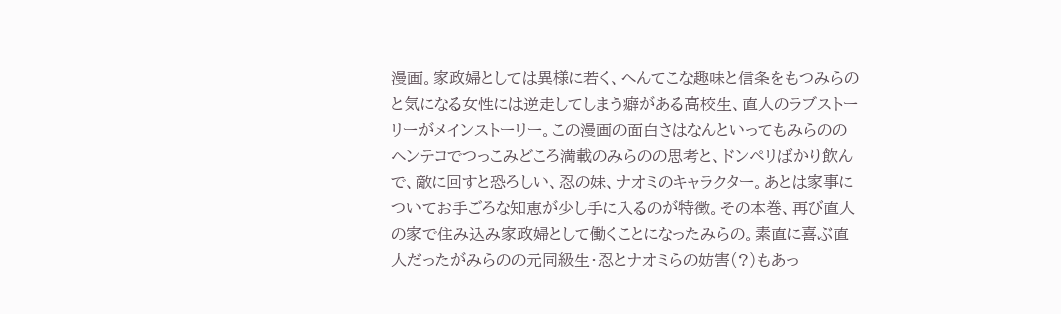漫画。家政婦としては異様に若く、へんてこな趣味と信条をもつみらのと気になる女性には逆走してしまう癖がある高校生、直人のラブストーリーがメインストーリー。この漫画の面白さはなんといってもみらののヘンテコでつっこみどころ満載のみらのの思考と、ドンペリばかり飲んで、敵に回すと恐ろしい、忍の妹、ナオミのキャラクター。あとは家事についてお手ごろな知恵が少し手に入るのが特徴。その本巻、再び直人の家で住み込み家政婦として働くことになったみらの。素直に喜ぶ直人だったがみらのの元同級生・忍とナオミらの妨害(?)もあっ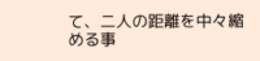て、二人の距離を中々縮める事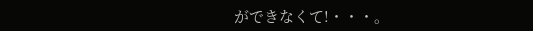ができなくて!・・・。